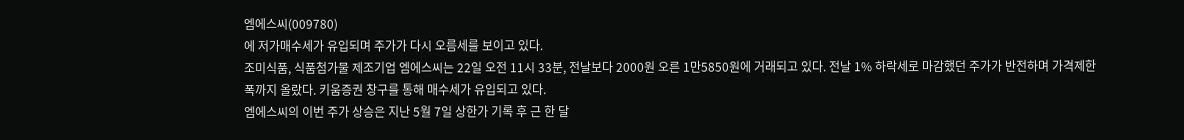엠에스씨(009780)
에 저가매수세가 유입되며 주가가 다시 오름세를 보이고 있다.
조미식품, 식품첨가물 제조기업 엠에스씨는 22일 오전 11시 33분, 전날보다 2000원 오른 1만5850원에 거래되고 있다. 전날 1% 하락세로 마감했던 주가가 반전하며 가격제한폭까지 올랐다. 키움증권 창구를 통해 매수세가 유입되고 있다.
엠에스씨의 이번 주가 상승은 지난 5월 7일 상한가 기록 후 근 한 달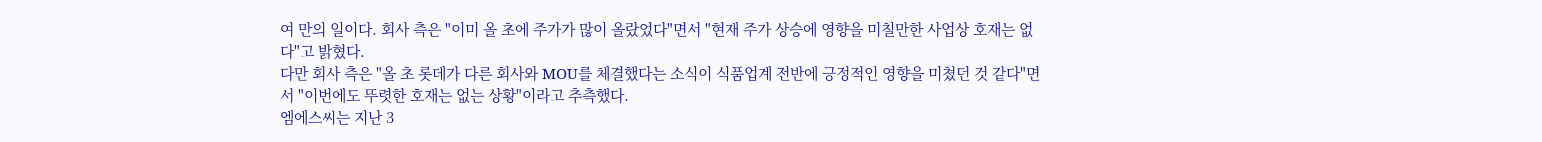여 만의 일이다. 회사 측은 "이미 올 초에 주가가 많이 올랐었다"면서 "현재 주가 상승에 영향을 미칠만한 사업상 호재는 없다"고 밝혔다.
다만 회사 측은 "올 초 롯데가 다른 회사와 MOU를 체결했다는 소식이 식품업계 전반에 긍정적인 영향을 미쳤던 것 같다"면서 "이번에도 뚜렷한 호재는 없는 상황"이라고 추측했다.
엠에스씨는 지난 3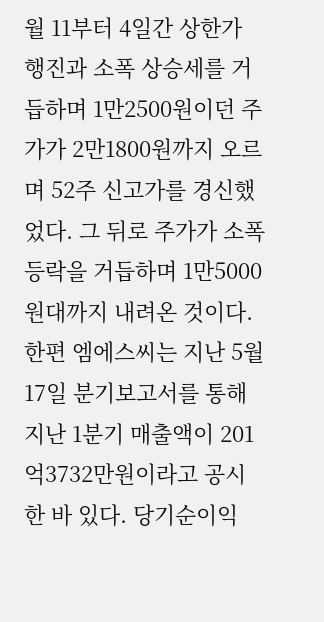월 11부터 4일간 상한가 행진과 소폭 상승세를 거듭하며 1만2500원이던 주가가 2만1800원까지 오르며 52주 신고가를 경신했었다. 그 뒤로 주가가 소폭 등락을 거듭하며 1만5000원대까지 내려온 것이다.
한편 엠에스씨는 지난 5월 17일 분기보고서를 통해 지난 1분기 매출액이 201억3732만원이라고 공시한 바 있다. 당기순이익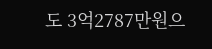도 3억2787만원으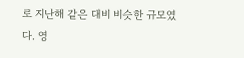로 지난해 같은 대비 비슷한 규모였다. 영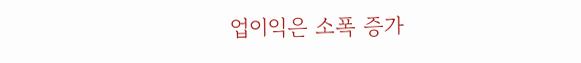업이익은 소폭 증가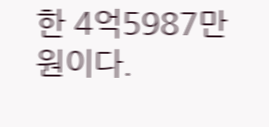한 4억5987만원이다.